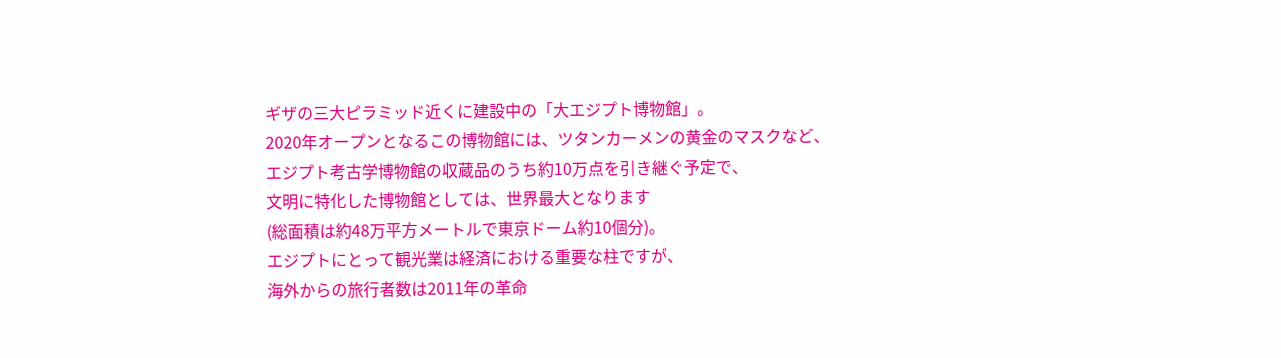ギザの三大ピラミッド近くに建設中の「大エジプト博物館」。
2020年オープンとなるこの博物館には、ツタンカーメンの黄金のマスクなど、
エジプト考古学博物館の収蔵品のうち約10万点を引き継ぐ予定で、
文明に特化した博物館としては、世界最大となります
(総面積は約48万平方メートルで東京ドーム約10個分)。
エジプトにとって観光業は経済における重要な柱ですが、
海外からの旅行者数は2011年の革命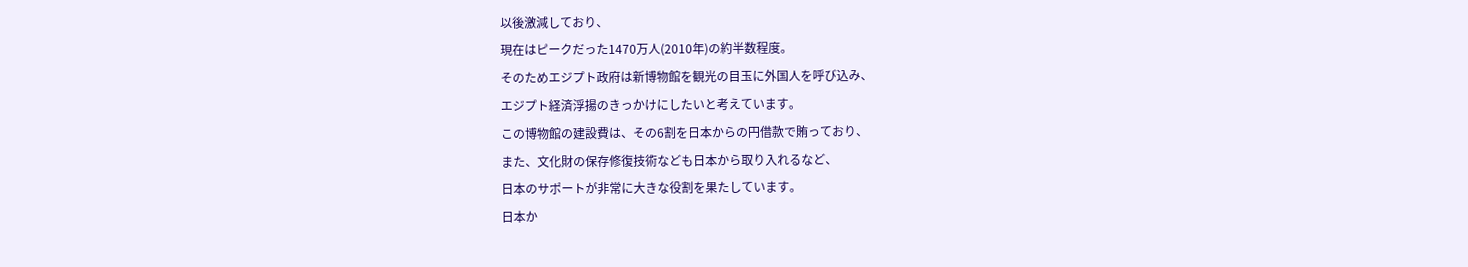以後激減しており、
現在はピークだった1470万人(2010年)の約半数程度。
そのためエジプト政府は新博物館を観光の目玉に外国人を呼び込み、
エジプト経済浮揚のきっかけにしたいと考えています。
この博物館の建設費は、その6割を日本からの円借款で賄っており、
また、文化財の保存修復技術なども日本から取り入れるなど、
日本のサポートが非常に大きな役割を果たしています。
日本か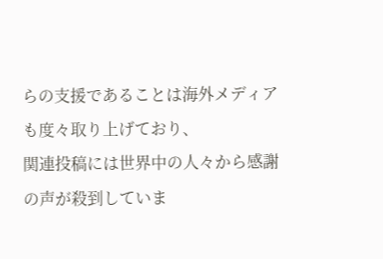らの支援であることは海外メディアも度々取り上げており、
関連投稿には世界中の人々から感謝の声が殺到していま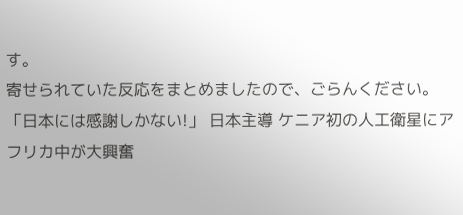す。
寄せられていた反応をまとめましたので、ごらんください。
「日本には感謝しかない!」 日本主導 ケニア初の人工衛星にアフリカ中が大興奮